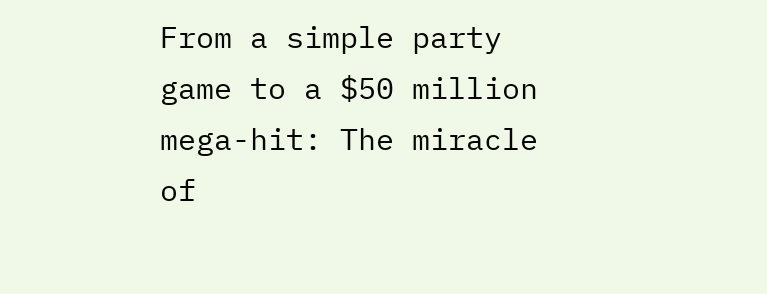From a simple party game to a $50 million mega-hit: The miracle of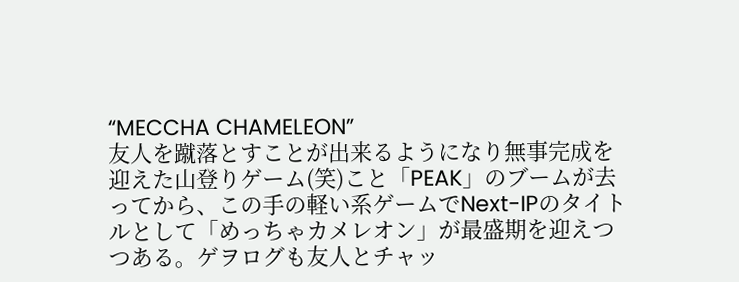“MECCHA CHAMELEON”
友人を蹴落とすことが出来るようになり無事完成を迎えた山登りゲーム(笑)こと「PEAK」のブームが去ってから、この手の軽い系ゲームでNext-IPのタイトルとして「めっちゃカメレオン」が最盛期を迎えつつある。ゲヲログも友人とチャッ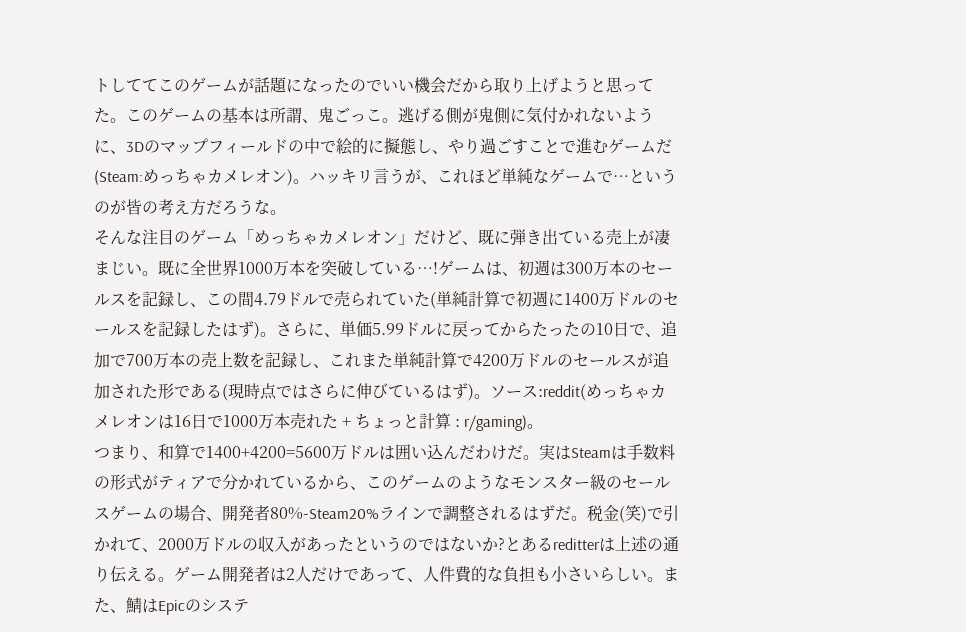トしててこのゲームが話題になったのでいい機会だから取り上げようと思ってた。このゲームの基本は所謂、鬼ごっこ。逃げる側が鬼側に気付かれないように、3Dのマップフィールドの中で絵的に擬態し、やり過ごすことで進むゲームだ(Steam:めっちゃカメレオン)。ハッキリ言うが、これほど単純なゲームで…というのが皆の考え方だろうな。
そんな注目のゲーム「めっちゃカメレオン」だけど、既に弾き出ている売上が凄まじい。既に全世界1000万本を突破している…!ゲームは、初週は300万本のセールスを記録し、この間4.79ドルで売られていた(単純計算で初週に1400万ドルのセールスを記録したはず)。さらに、単価5.99ドルに戻ってからたったの10日で、追加で700万本の売上数を記録し、これまた単純計算で4200万ドルのセールスが追加された形である(現時点ではさらに伸びているはず)。ソース:reddit(めっちゃカメレオンは16日で1000万本売れた + ちょっと計算 : r/gaming)。
つまり、和算で1400+4200=5600万ドルは囲い込んだわけだ。実はSteamは手数料の形式がティアで分かれているから、このゲームのようなモンスター級のセールスゲームの場合、開発者80%-Steam20%ラインで調整されるはずだ。税金(笑)で引かれて、2000万ドルの収入があったというのではないか?とあるreditterは上述の通り伝える。ゲーム開発者は2人だけであって、人件費的な負担も小さいらしい。また、鯖はEpicのシステ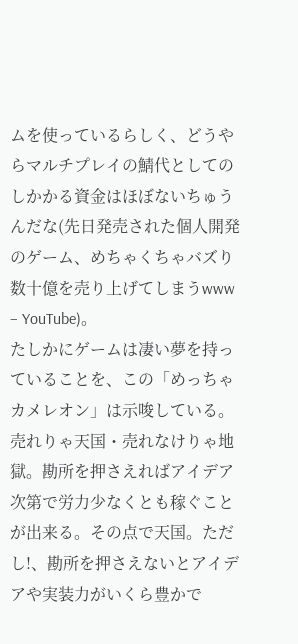ムを使っているらしく、どうやらマルチプレイの鯖代としてのしかかる資金はほぼないちゅうんだな(先日発売された個人開発のゲーム、めちゃくちゃバズり数十億を売り上げてしまうwww – YouTube)。
たしかにゲームは凄い夢を持っていることを、この「めっちゃカメレオン」は示唆している。売れりゃ天国・売れなけりゃ地獄。勘所を押さえればアイデア次第で労力少なくとも稼ぐことが出来る。その点で天国。ただし!、勘所を押さえないとアイデアや実装力がいくら豊かで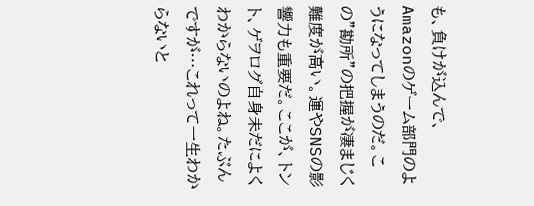も、負けが込んで、Amazonのゲーム部門のようになってしまうのだ。この”勘所”の把握が凄まじく難度が高い。運やSNSの影響力も重要だ。ここが、トント、ゲヲログ自身未だによくわからないのよね。たぶんですが…これって一生わからないと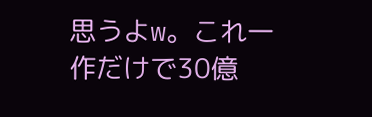思うよw。これ一作だけで30億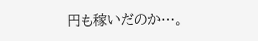円も稼いだのか…。